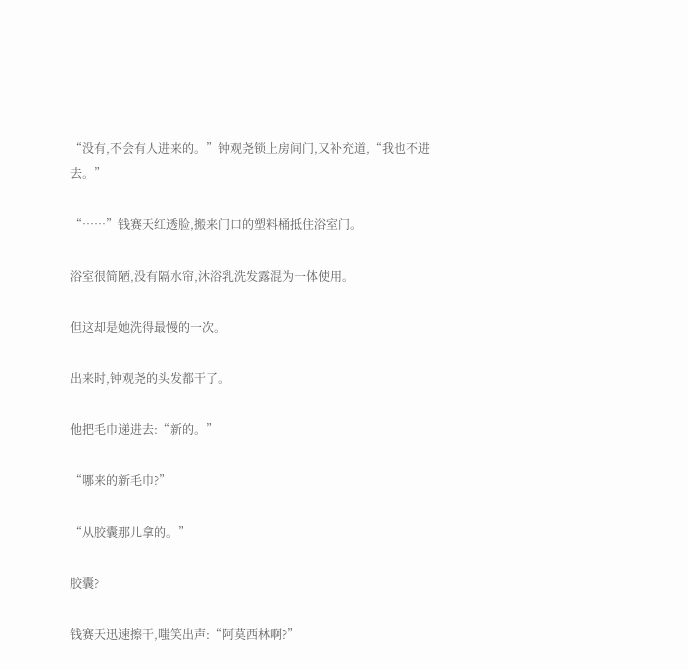“没有,不会有人进来的。”钟观尧锁上房间门,又补充道,“我也不进去。”

“……”钱赛天红透脸,搬来门口的塑料桶抵住浴室门。

浴室很简陋,没有隔水帘,沐浴乳洗发露混为一体使用。

但这却是她洗得最慢的一次。

出来时,钟观尧的头发都干了。

他把毛巾递进去:“新的。”

“哪来的新毛巾?”

“从胶囊那儿拿的。”

胶囊?

钱赛天迅速擦干,嗤笑出声:“阿莫西林啊?”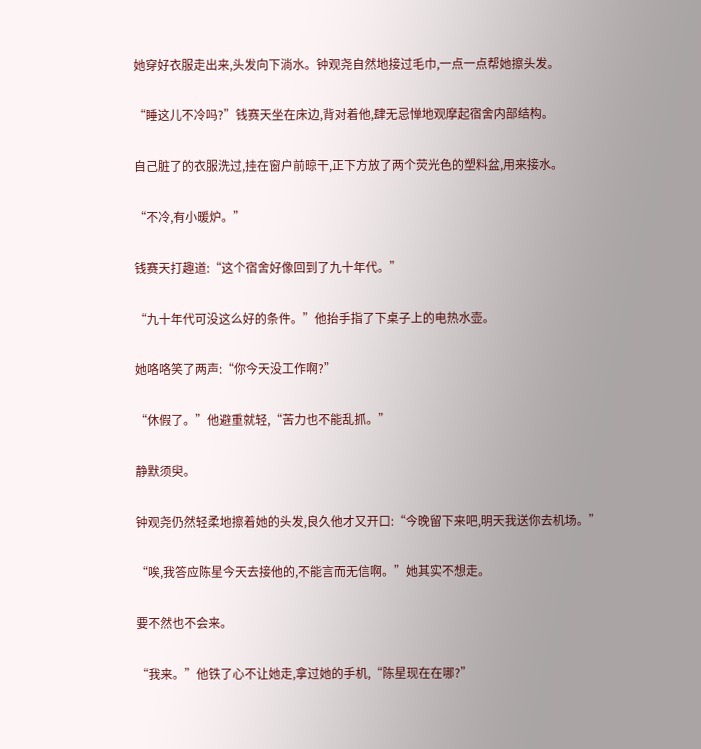她穿好衣服走出来,头发向下淌水。钟观尧自然地接过毛巾,一点一点帮她擦头发。

“睡这儿不冷吗?”钱赛天坐在床边,背对着他,肆无忌惮地观摩起宿舍内部结构。

自己脏了的衣服洗过,挂在窗户前晾干,正下方放了两个荧光色的塑料盆,用来接水。

“不冷,有小暖炉。”

钱赛天打趣道:“这个宿舍好像回到了九十年代。”

“九十年代可没这么好的条件。”他抬手指了下桌子上的电热水壶。

她咯咯笑了两声:“你今天没工作啊?”

“休假了。”他避重就轻,“苦力也不能乱抓。”

静默须臾。

钟观尧仍然轻柔地擦着她的头发,良久他才又开口:“今晚留下来吧,明天我送你去机场。”

“唉,我答应陈星今天去接他的,不能言而无信啊。”她其实不想走。

要不然也不会来。

“我来。”他铁了心不让她走,拿过她的手机,“陈星现在在哪?”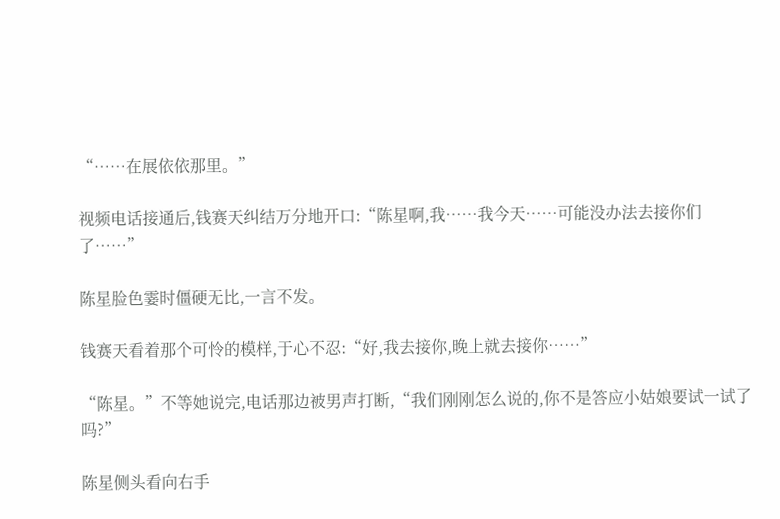“……在展依依那里。”

视频电话接通后,钱赛天纠结万分地开口:“陈星啊,我……我今天……可能没办法去接你们了……”

陈星脸色霎时僵硬无比,一言不发。

钱赛天看着那个可怜的模样,于心不忍:“好,我去接你,晚上就去接你……”

“陈星。”不等她说完,电话那边被男声打断,“我们刚刚怎么说的,你不是答应小姑娘要试一试了吗?”

陈星侧头看向右手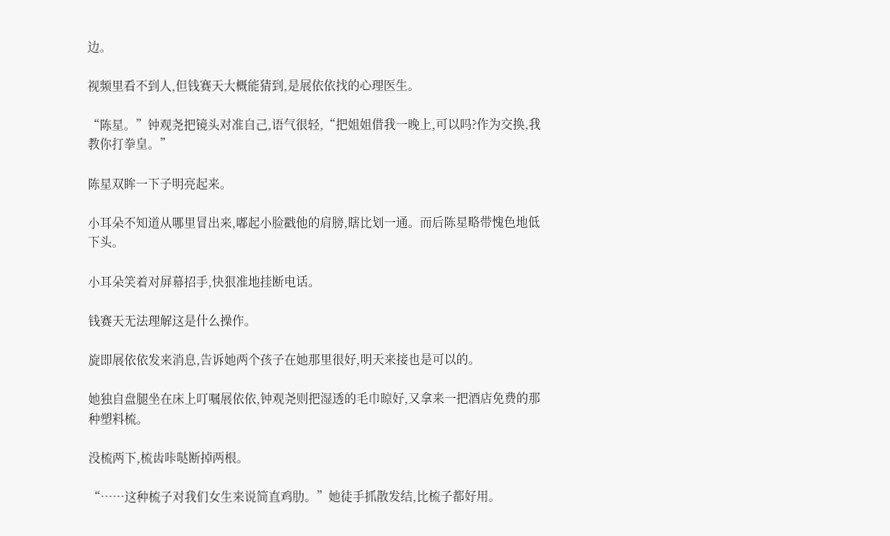边。

视频里看不到人,但钱赛天大概能猜到,是展依依找的心理医生。

“陈星。”钟观尧把镜头对准自己,语气很轻,“把姐姐借我一晚上,可以吗?作为交换,我教你打拳皇。”

陈星双眸一下子明亮起来。

小耳朵不知道从哪里冒出来,嘟起小脸戳他的肩膀,瞎比划一通。而后陈星略带愧色地低下头。

小耳朵笑着对屏幕招手,快狠准地挂断电话。

钱赛天无法理解这是什么操作。

旋即展依依发来消息,告诉她两个孩子在她那里很好,明天来接也是可以的。

她独自盘腿坐在床上叮嘱展依依,钟观尧则把湿透的毛巾晾好,又拿来一把酒店免费的那种塑料梳。

没梳两下,梳齿咔哒断掉两根。

“……这种梳子对我们女生来说简直鸡肋。”她徒手抓散发结,比梳子都好用。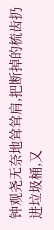钟观尧无奈地耸耸肩,把断掉的梳齿扔进垃圾桶,又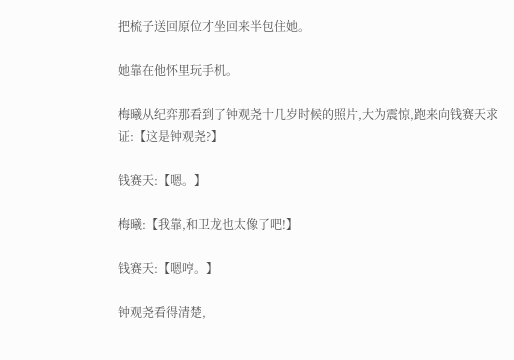把梳子送回原位才坐回来半包住她。

她靠在他怀里玩手机。

梅曦从纪弈那看到了钟观尧十几岁时候的照片,大为震惊,跑来向钱赛天求证:【这是钟观尧?】

钱赛天:【嗯。】

梅曦:【我靠,和卫龙也太像了吧!】

钱赛天:【嗯哼。】

钟观尧看得清楚,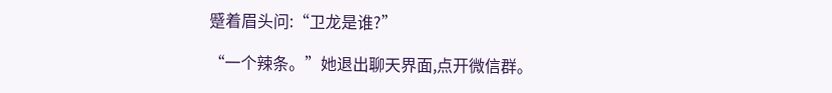蹙着眉头问:“卫龙是谁?”

“一个辣条。”她退出聊天界面,点开微信群。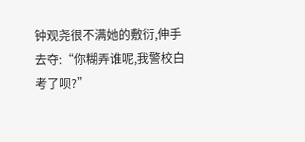钟观尧很不满她的敷衍,伸手去夺:“你糊弄谁呢,我警校白考了呗?”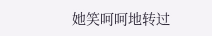她笑呵呵地转过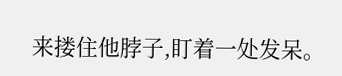来搂住他脖子,盯着一处发呆。